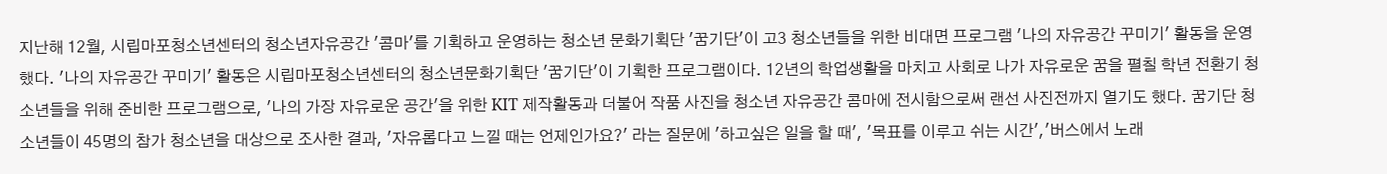지난해 12월, 시립마포청소년센터의 청소년자유공간 '콤마'를 기획하고 운영하는 청소년 문화기획단 '꿈기단'이 고3 청소년들을 위한 비대면 프로그램 '나의 자유공간 꾸미기' 활동을 운영했다. '나의 자유공간 꾸미기' 활동은 시립마포청소년센터의 청소년문화기획단 '꿈기단'이 기획한 프로그램이다. 12년의 학업생활을 마치고 사회로 나가 자유로운 꿈을 펼칠 학년 전환기 청소년들을 위해 준비한 프로그램으로, '나의 가장 자유로운 공간'을 위한 KIT 제작활동과 더불어 작품 사진을 청소년 자유공간 콤마에 전시함으로써 랜선 사진전까지 열기도 했다. 꿈기단 청소년들이 45명의 참가 청소년을 대상으로 조사한 결과, '자유롭다고 느낄 때는 언제인가요?' 라는 질문에 '하고싶은 일을 할 때', '목표를 이루고 쉬는 시간','버스에서 노래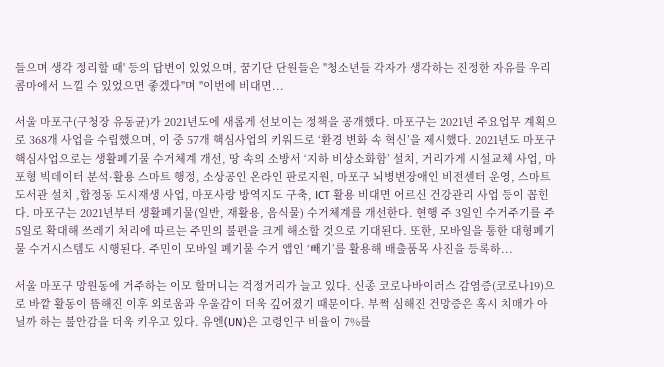들으며 생각 정리할 때' 등의 답변이 있었으며, 꿈기단 단원들은 "청소년들 각자가 생각하는 진정한 자유를 우리 콤마에서 느낄 수 있었으면 좋겠다"며 "이번에 비대면...

서울 마포구(구청장 유동균)가 2021년도에 새롭게 선보이는 정책을 공개했다. 마포구는 2021년 주요업무 계획으로 368개 사업을 수립했으며, 이 중 57개 핵심사업의 키워드로 ‘환경 변화 속 혁신’을 제시했다. 2021년도 마포구 핵심사업으로는 생활폐기물 수거체계 개선, 땅 속의 소방서 ‘지하 비상소화함’ 설치, 거리가게 시설교체 사업, 마포형 빅데이터 분석·활용 스마트 행정, 소상공인 온라인 판로지원, 마포구 뇌병변장애인 비전센터 운영, 스마트도서관 설치 ,합정동 도시재생 사업, 마포사랑 방역지도 구축, ICT 활용 비대면 어르신 건강관리 사업 등이 꼽힌다. 마포구는 2021년부터 생활폐기물(일반, 재활용, 음식물) 수거체계를 개선한다. 현행 주 3일인 수거주기를 주 5일로 확대해 쓰레기 처리에 따르는 주민의 불편을 크게 해소할 것으로 기대된다. 또한, 모바일을 통한 대형폐기물 수거시스템도 시행된다. 주민이 모바일 폐기물 수거 앱인 ‘빼기’를 활용해 배출품목 사진을 등록하...

서울 마포구 망원동에 거주하는 이모 할머니는 걱정거리가 늘고 있다. 신종 코로나바이러스 감염증(코로나19)으로 바깥 활동이 뜸해진 이후 외로움과 우울감이 더욱 깊어졌기 때문이다. 부쩍 심해진 건망증은 혹시 치매가 아닐까 하는 불안감을 더욱 키우고 있다. 유엔(UN)은 고령인구 비율이 7%를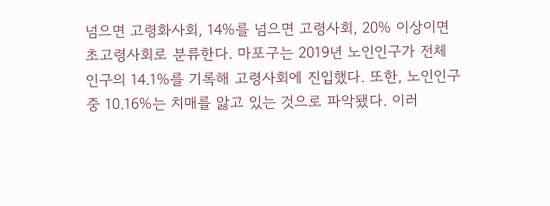넘으면 고령화사회, 14%를 넘으면 고령사회, 20% 이상이면 초고령사회로 분류한다. 마포구는 2019년 노인인구가 전체 인구의 14.1%를 기록해 고령사회에 진입했다. 또한, 노인인구 중 10.16%는 치매를 앓고 있는 것으로 파악됐다. 이러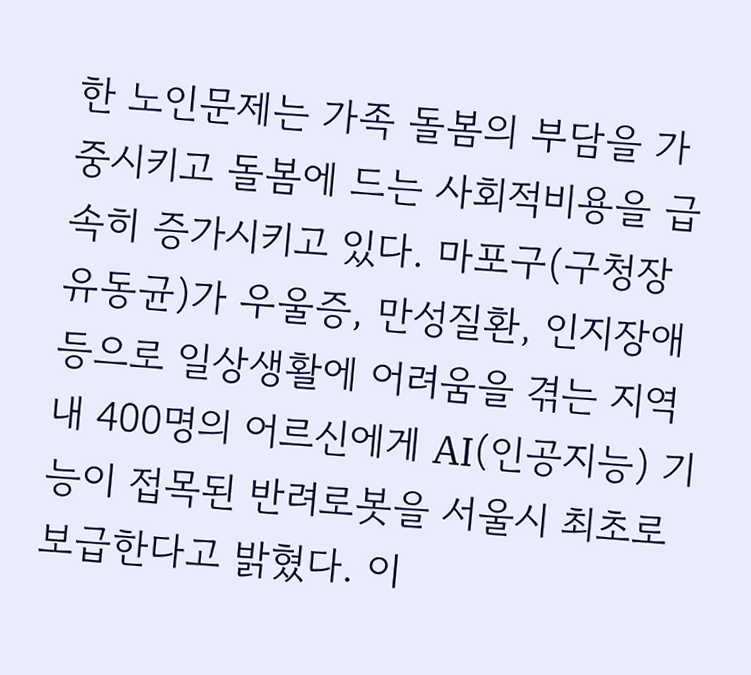한 노인문제는 가족 돌봄의 부담을 가중시키고 돌봄에 드는 사회적비용을 급속히 증가시키고 있다. 마포구(구청장 유동균)가 우울증, 만성질환, 인지장애 등으로 일상생활에 어려움을 겪는 지역 내 400명의 어르신에게 AI(인공지능) 기능이 접목된 반려로봇을 서울시 최초로 보급한다고 밝혔다. 이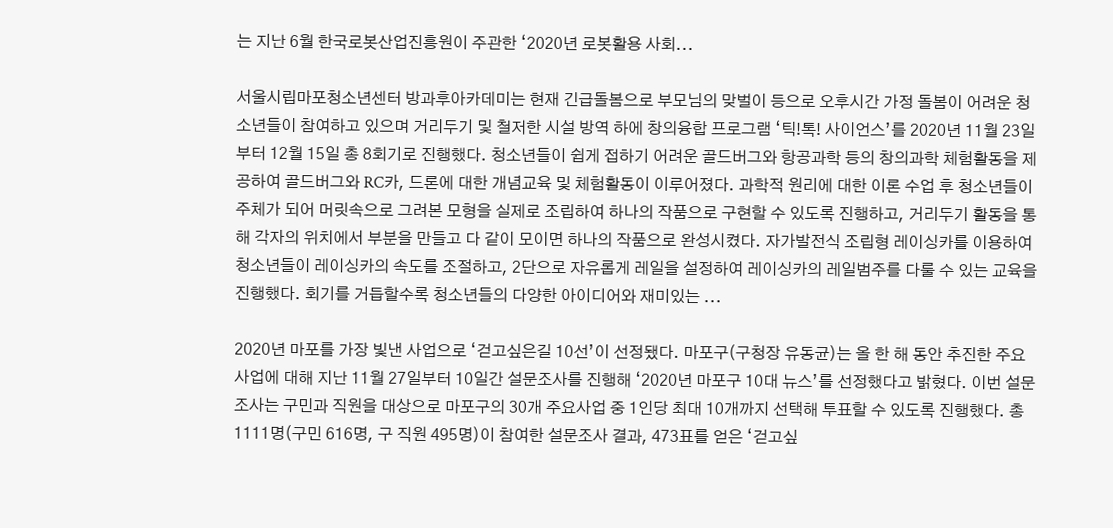는 지난 6월 한국로봇산업진흥원이 주관한 ‘2020년 로봇활용 사회...

서울시립마포청소년센터 방과후아카데미는 현재 긴급돌봄으로 부모님의 맞벌이 등으로 오후시간 가정 돌봄이 어려운 청소년들이 참여하고 있으며 거리두기 및 철저한 시설 방역 하에 창의융합 프로그램 ‘틱!톡! 사이언스’를 2020년 11월 23일부터 12월 15일 총 8회기로 진행했다. 청소년들이 쉽게 접하기 어려운 골드버그와 항공과학 등의 창의과학 체험활동을 제공하여 골드버그와 RC카, 드론에 대한 개념교육 및 체험활동이 이루어졌다. 과학적 원리에 대한 이론 수업 후 청소년들이 주체가 되어 머릿속으로 그려본 모형을 실제로 조립하여 하나의 작품으로 구현할 수 있도록 진행하고, 거리두기 활동을 통해 각자의 위치에서 부분을 만들고 다 같이 모이면 하나의 작품으로 완성시켰다. 자가발전식 조립형 레이싱카를 이용하여 청소년들이 레이싱카의 속도를 조절하고, 2단으로 자유롭게 레일을 설정하여 레이싱카의 레일범주를 다룰 수 있는 교육을 진행했다. 회기를 거듭할수록 청소년들의 다양한 아이디어와 재미있는 ...

2020년 마포를 가장 빛낸 사업으로 ‘걷고싶은길 10선’이 선정됐다. 마포구(구청장 유동균)는 올 한 해 동안 추진한 주요 사업에 대해 지난 11월 27일부터 10일간 설문조사를 진행해 ‘2020년 마포구 10대 뉴스’를 선정했다고 밝혔다. 이번 설문조사는 구민과 직원을 대상으로 마포구의 30개 주요사업 중 1인당 최대 10개까지 선택해 투표할 수 있도록 진행했다. 총 1111명(구민 616명, 구 직원 495명)이 참여한 설문조사 결과, 473표를 얻은 ‘걷고싶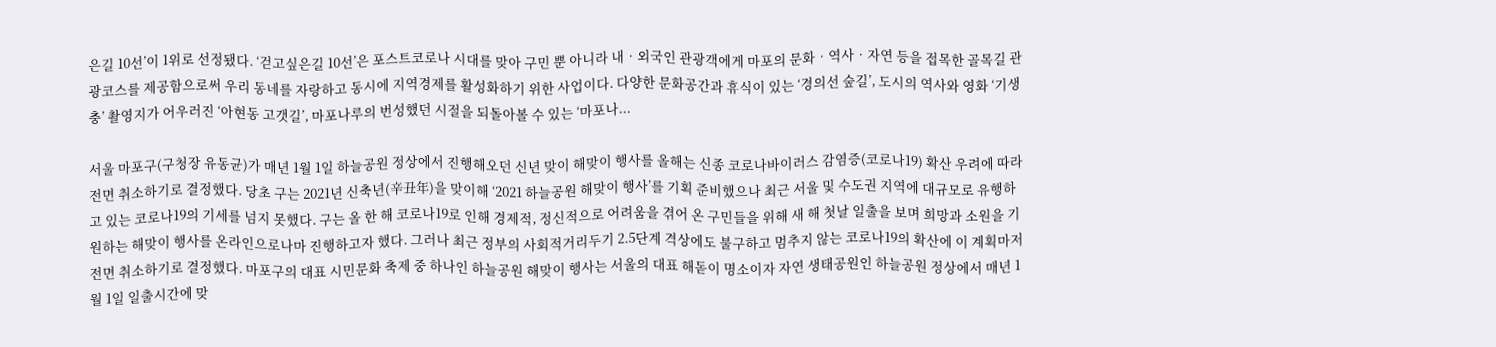은길 10선’이 1위로 선정됐다. ‘걷고싶은길 10선’은 포스트코로나 시대를 맞아 구민 뿐 아니라 내‧외국인 관광객에게 마포의 문화‧역사‧자연 등을 접목한 골목길 관광코스를 제공함으로써 우리 동네를 자랑하고 동시에 지역경제를 활성화하기 위한 사업이다. 다양한 문화공간과 휴식이 있는 ‘경의선 숲길’, 도시의 역사와 영화 ‘기생충’ 촬영지가 어우러진 ‘아현동 고갯길’, 마포나루의 번성했던 시절을 되돌아볼 수 있는 ‘마포나...

서울 마포구(구청장 유동균)가 매년 1월 1일 하늘공원 정상에서 진행해오던 신년 맞이 해맞이 행사를 올해는 신종 코로나바이러스 감염증(코로나19) 확산 우려에 따라 전면 취소하기로 결정했다. 당초 구는 2021년 신축년(辛丑年)을 맞이해 ‘2021 하늘공원 해맞이 행사’를 기획 준비했으나 최근 서울 및 수도권 지역에 대규모로 유행하고 있는 코로나19의 기세를 넘지 못했다. 구는 올 한 해 코로나19로 인해 경제적, 정신적으로 어려움을 겪어 온 구민들을 위해 새 해 첫날 일출을 보며 희망과 소원을 기원하는 해맞이 행사를 온라인으로나마 진행하고자 했다. 그러나 최근 정부의 사회적거리두기 2.5단계 격상에도 불구하고 멈추지 않는 코로나19의 확산에 이 계획마저 전면 취소하기로 결정했다. 마포구의 대표 시민문화 축제 중 하나인 하늘공원 해맞이 행사는 서울의 대표 해돋이 명소이자 자연 생태공원인 하늘공원 정상에서 매년 1월 1일 일출시간에 맞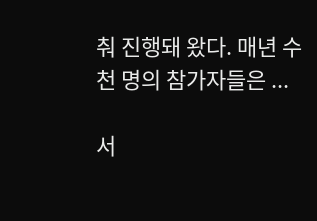춰 진행돼 왔다. 매년 수천 명의 참가자들은 ...

서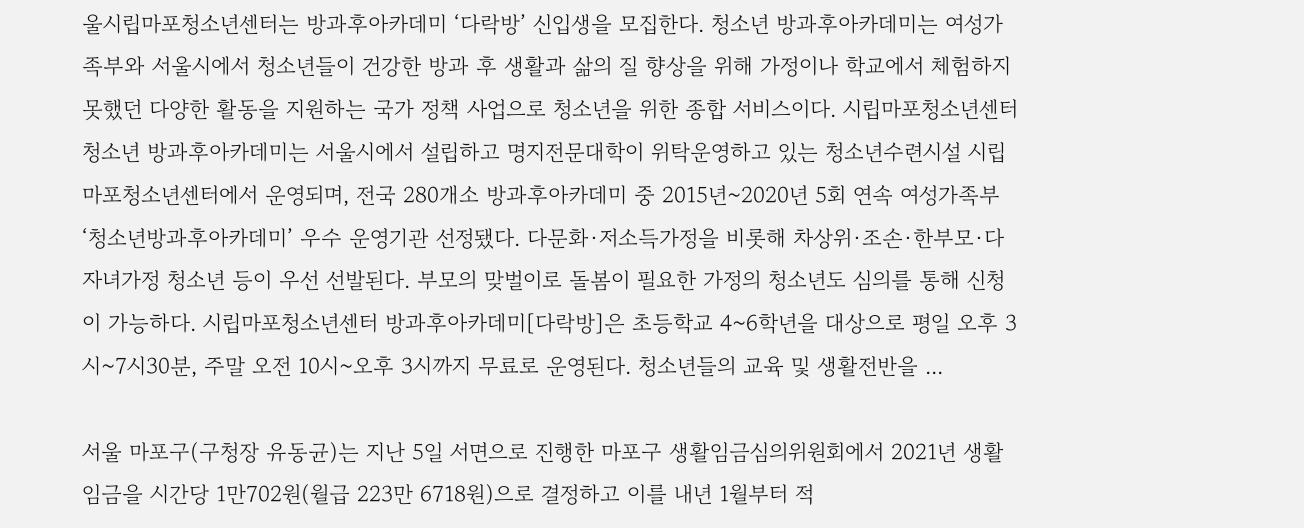울시립마포청소년센터는 방과후아카데미 ‘다락방’ 신입생을 모집한다. 청소년 방과후아카데미는 여성가족부와 서울시에서 청소년들이 건강한 방과 후 생활과 삶의 질 향상을 위해 가정이나 학교에서 체험하지 못했던 다양한 활동을 지원하는 국가 정책 사업으로 청소년을 위한 종합 서비스이다. 시립마포청소년센터 청소년 방과후아카데미는 서울시에서 설립하고 명지전문대학이 위탁운영하고 있는 청소년수련시설 시립마포청소년센터에서 운영되며, 전국 280개소 방과후아카데미 중 2015년~2020년 5회 연속 여성가족부 ‘청소년방과후아카데미’ 우수 운영기관 선정됐다. 다문화·저소득가정을 비롯해 차상위·조손·한부모·다자녀가정 청소년 등이 우선 선발된다. 부모의 맞벌이로 돌봄이 필요한 가정의 청소년도 심의를 통해 신청이 가능하다. 시립마포청소년센터 방과후아카데미[다락방]은 초등학교 4~6학년을 대상으로 평일 오후 3시~7시30분, 주말 오전 10시~오후 3시까지 무료로 운영된다. 청소년들의 교육 및 생활전반을 ...

서울 마포구(구청장 유동균)는 지난 5일 서면으로 진행한 마포구 생활임금심의위원회에서 2021년 생활임금을 시간당 1만702원(월급 223만 6718원)으로 결정하고 이를 내년 1월부터 적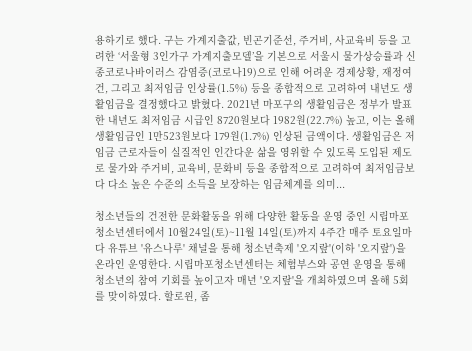용하기로 했다. 구는 가계지출값, 빈곤기준선, 주거비, 사교육비 등을 고려한 ‘서울형 3인가구 가계지출모델’을 기본으로 서울시 물가상승률과 신종코로나바이러스 감염증(코로나19)으로 인해 어려운 경제상황, 재정여건, 그리고 최저임금 인상률(1.5%) 등을 종합적으로 고려하여 내년도 생활임금을 결정했다고 밝혔다. 2021년 마포구의 생활임금은 정부가 발표한 내년도 최저임금 시급인 8720원보다 1982원(22.7%) 높고, 이는 올해 생활임금인 1만523원보다 179원(1.7%) 인상된 금액이다. 생활임금은 저임금 근로자들이 실질적인 인간다운 삶을 영위할 수 있도록 도입된 제도로 물가와 주거비, 교육비, 문화비 등을 종합적으로 고려하여 최저임금보다 다소 높은 수준의 소득을 보장하는 임금체계를 의미...

청소년들의 건전한 문화활동을 위해 다양한 활동을 운영 중인 시립마포청소년센터에서 10월24일(토)~11월 14일(토)까지 4주간 매주 토요일마다 유튜브 '유스나루' 채널을 통해 청소년축제 '오지랖'(이하 '오지랖')을 온라인 운영한다. 시립마포청소년센터는 체험부스와 공연 운영을 통해 청소년의 참여 기회를 높이고자 매년 '오지랖'을 개최하였으며 올해 5회를 맞이하였다. 할로윈, 좀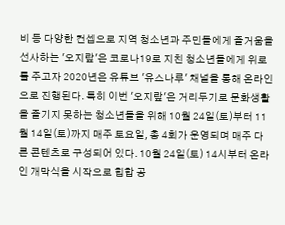비 등 다양한 컨셉으로 지역 청소년과 주민들에게 즐거움을 선사하는 '오지랖'은 코로나19로 지친 청소년들에게 위로를 주고자 2020년은 유튜브 '유스나루' 채널을 통해 온라인으로 진행된다. 특히 이번 '오지랖'은 거리두기로 문화생활을 즐기지 못하는 청소년들을 위해 10월 24일(토)부터 11월 14일(토)까지 매주 토요일, 총 4회가 운영되며 매주 다른 콘텐츠로 구성되어 있다. 10월 24일(토) 14시부터 온라인 개막식을 시작으로 힙합 공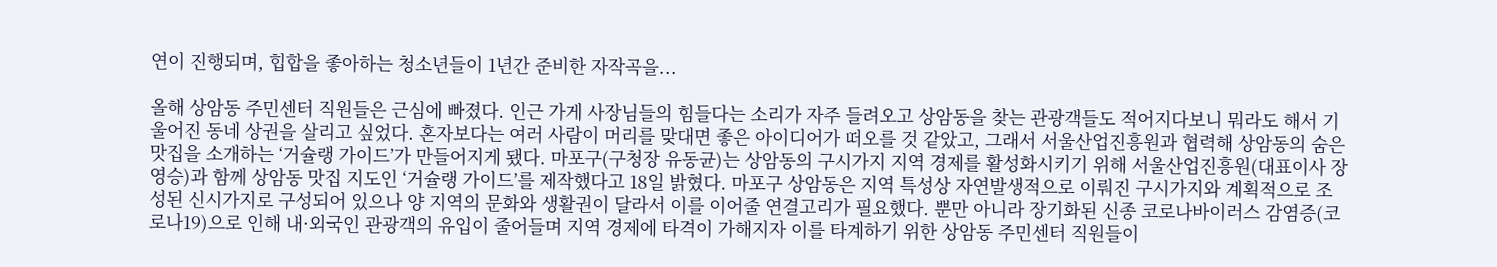연이 진행되며, 힙합을 좋아하는 청소년들이 1년간 준비한 자작곡을...

올해 상암동 주민센터 직원들은 근심에 빠졌다. 인근 가게 사장님들의 힘들다는 소리가 자주 들려오고 상암동을 찾는 관광객들도 적어지다보니 뭐라도 해서 기울어진 동네 상권을 살리고 싶었다. 혼자보다는 여러 사람이 머리를 맞대면 좋은 아이디어가 떠오를 것 같았고, 그래서 서울산업진흥원과 협력해 상암동의 숨은 맛집을 소개하는 ‘거슐랭 가이드’가 만들어지게 됐다. 마포구(구청장 유동균)는 상암동의 구시가지 지역 경제를 활성화시키기 위해 서울산업진흥원(대표이사 장영승)과 함께 상암동 맛집 지도인 ‘거슐랭 가이드’를 제작했다고 18일 밝혔다. 마포구 상암동은 지역 특성상 자연발생적으로 이뤄진 구시가지와 계획적으로 조성된 신시가지로 구성되어 있으나 양 지역의 문화와 생활권이 달라서 이를 이어줄 연결고리가 필요했다. 뿐만 아니라 장기화된 신종 코로나바이러스 감염증(코로나19)으로 인해 내·외국인 관광객의 유입이 줄어들며 지역 경제에 타격이 가해지자 이를 타계하기 위한 상암동 주민센터 직원들이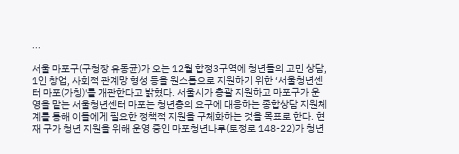...

서울 마포구(구청장 유동균)가 오는 12월 합정3구역에 청년들의 고민 상담, 1인 창업, 사회적 관계망 형성 등을 원스톱으로 지원하기 위한 ‘서울청년센터 마포(가칭)'를 개관한다고 밝혔다. 서울시가 총괄 지원하고 마포구가 운영을 맡는 서울청년센터 마포는 청년층의 요구에 대응하는 종합상담 지원체계를 통해 이들에게 필요한 정책적 지원을 구체화하는 것을 목표로 한다. 현재 구가 청년 지원을 위해 운영 중인 마포청년나루(토정로 148-22)가 청년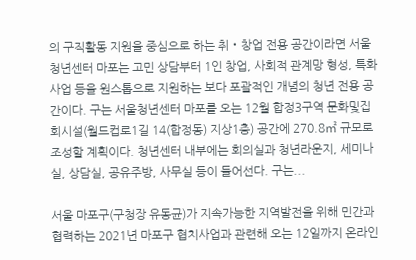의 구직활동 지원을 중심으로 하는 취‧창업 전용 공간이라면 서울청년센터 마포는 고민 상담부터 1인 창업, 사회적 관계망 형성, 특화사업 등을 원스톱으로 지원하는 보다 포괄적인 개념의 청년 전용 공간이다. 구는 서울청년센터 마포를 오는 12월 합정3구역 문화및집회시설(월드컵로1길 14(합정동) 지상1층) 공간에 270.8㎡ 규모로 조성할 계획이다. 청년센터 내부에는 회의실과 청년라운지, 세미나실, 상담실, 공유주방, 사무실 등이 들어선다. 구는...

서울 마포구(구청장 유동균)가 지속가능한 지역발전을 위해 민간과 협력하는 2021년 마포구 협치사업과 관련해 오는 12일까지 온라인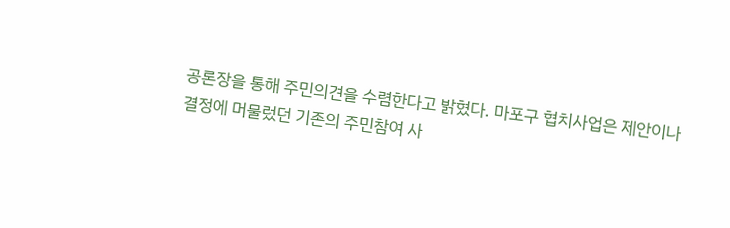공론장을 통해 주민의견을 수렴한다고 밝혔다. 마포구 협치사업은 제안이나 결정에 머물렀던 기존의 주민참여 사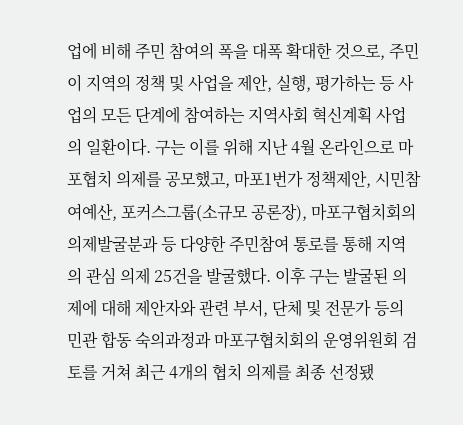업에 비해 주민 참여의 폭을 대폭 확대한 것으로, 주민이 지역의 정책 및 사업을 제안, 실행, 평가하는 등 사업의 모든 단계에 참여하는 지역사회 혁신계획 사업의 일환이다. 구는 이를 위해 지난 4월 온라인으로 마포협치 의제를 공모했고, 마포1번가 정책제안, 시민참여예산, 포커스그룹(소규모 공론장), 마포구협치회의 의제발굴분과 등 다양한 주민참여 통로를 통해 지역의 관심 의제 25건을 발굴했다. 이후 구는 발굴된 의제에 대해 제안자와 관련 부서, 단체 및 전문가 등의 민관 합동 숙의과정과 마포구협치회의 운영위원회 검토를 거쳐 최근 4개의 협치 의제를 최종 선정됐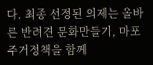다. 최종 선정된 의제는 올바른 반려견 문화만들기, 마포 주거정책을 함께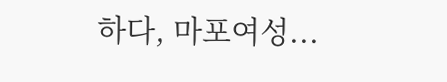하다, 마포여성...